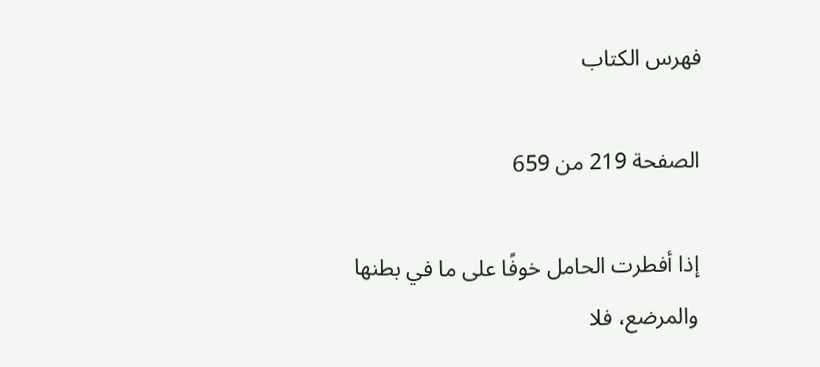فهرس الكتاب

الصفحة 219 من 659

إذا أفطرت الحامل خوفًا على ما في بطنها والمرضع، فلا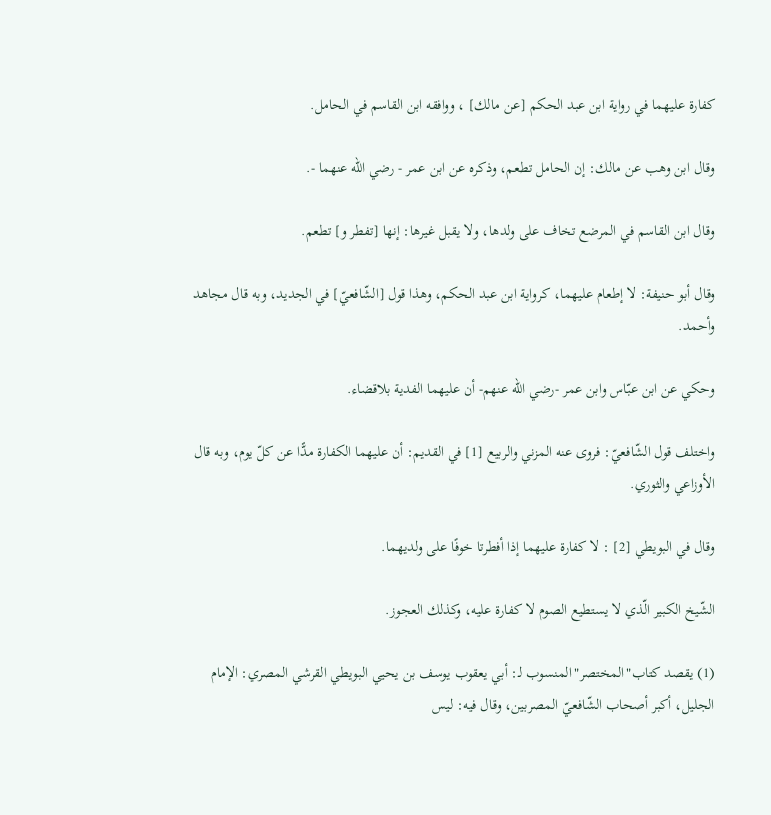كفارة عليهما في رواية ابن عبد الحكم [عن مالك] ، ووافقه ابن القاسم في الحامل.

وقال ابن وهب عن مالك: إن الحامل تطعم، وذكره عن ابن عمر - رضي الله عنهما -.

وقال ابن القاسم في المرضع تخاف على ولدها، ولا يقبل غيرها: إنها [تفطر و] تطعم.

وقال أبو حنيفة: لا إطعام عليهما، كرواية ابن عبد الحكم، وهذا قول [الشّافعيّ] في الجديد، وبه قال مجاهد وأحمد.

وحكي عن ابن عبّاس وابن عمر -رضي الله عنهم- أن عليهما الفدية بلاقضاء.

واختلف قول الشّافعيّ: فروى عنه المزني والربيع [1] في القديم: أن عليهما الكفارة مدًّا عن كلّ يوم، وبه قال الأوزاعي والثوري.

وقال في البويطي [2] : لا كفارة عليهما إذا أفطرتا خوفًا على ولديهما.

الشّيخ الكبير الّذي لا يستطيع الصوم لا كفارة عليه، وكذلك العجوز.

(1) يقصد كتاب"المختصر"المنسوب لـ: أبي يعقوب يوسف بن يحيي البويطي القرشي المصري: الإمام الجليل، أكبر أصحاب الشّافعيّ المصربين، وقال فيه: ليس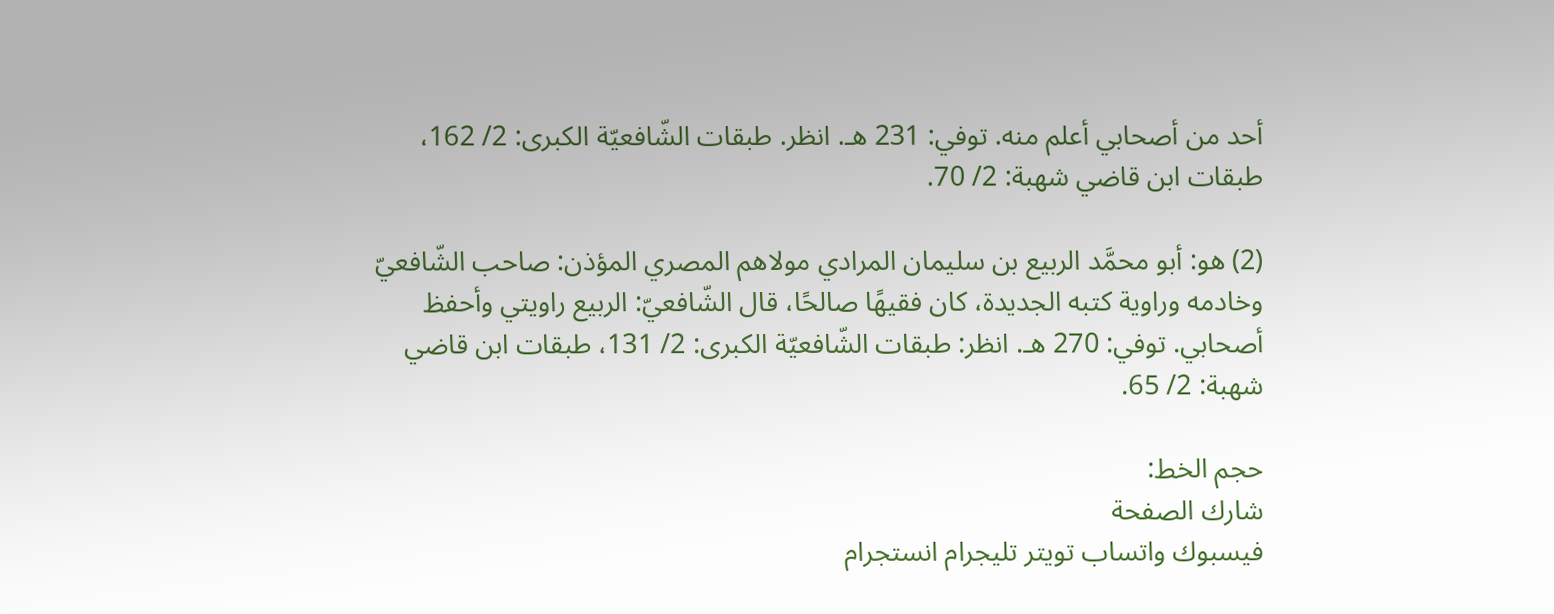أحد من أصحابي أعلم منه. توفي: 231 هـ. انظر. طبقات الشّافعيّة الكبرى: 2/ 162، طبقات ابن قاضي شهبة: 2/ 70.

(2) هو: أبو محمَّد الربيع بن سليمان المرادي مولاهم المصري المؤذن: صاحب الشّافعيّ وخادمه وراوية كتبه الجديدة، كان فقيهًا صالحًا، قال الشّافعيّ: الربيع راويتي وأحفظ أصحابي. توفي: 270 هـ. انظر: طبقات الشّافعيّة الكبرى: 2/ 131، طبقات ابن قاضي شهبة: 2/ 65.

حجم الخط:
شارك الصفحة
فيسبوك واتساب تويتر تليجرام انستجرام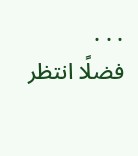. . .
فضلًا انتظر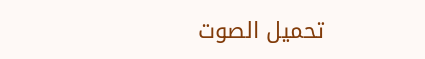تحميل الصوت